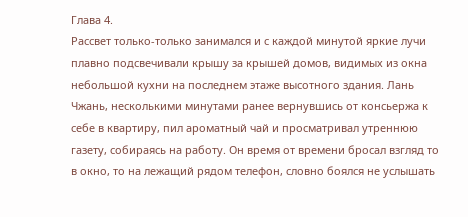Глава 4.
Рассвет только-только занимался и с каждой минутой яркие лучи плавно подсвечивали крышу за крышей домов, видимых из окна небольшой кухни на последнем этаже высотного здания. Лань Чжань, несколькими минутами ранее вернувшись от консьержа к себе в квартиру, пил ароматный чай и просматривал утреннюю газету, собираясь на работу. Он время от времени бросал взгляд то в окно, то на лежащий рядом телефон, словно боялся не услышать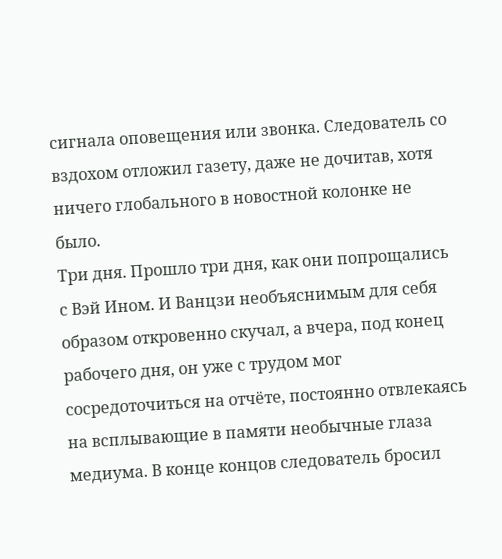сигнала оповещения или звонка. Следователь со вздохом отложил газету, даже не дочитав, хотя ничего глобального в новостной колонке не было.
Три дня. Прошло три дня, как они попрощались с Вэй Ином. И Ванцзи необъяснимым для себя образом откровенно скучал, а вчера, под конец рабочего дня, он уже с трудом мог сосредоточиться на отчёте, постоянно отвлекаясь на всплывающие в памяти необычные глаза медиума. В конце концов следователь бросил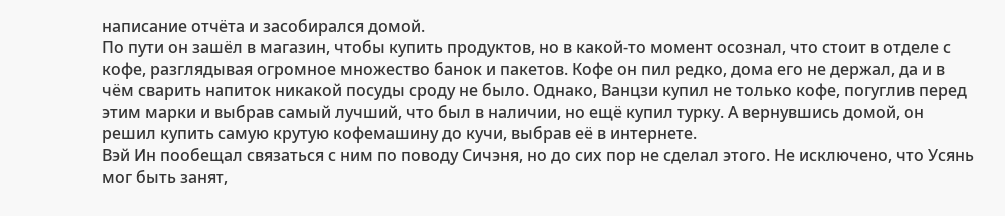написание отчёта и засобирался домой.
По пути он зашёл в магазин, чтобы купить продуктов, но в какой-то момент осознал, что стоит в отделе с кофе, разглядывая огромное множество банок и пакетов. Кофе он пил редко, дома его не держал, да и в чём сварить напиток никакой посуды сроду не было. Однако, Ванцзи купил не только кофе, погуглив перед этим марки и выбрав самый лучший, что был в наличии, но ещё купил турку. А вернувшись домой, он решил купить самую крутую кофемашину до кучи, выбрав её в интернете.
Вэй Ин пообещал связаться с ним по поводу Сичэня, но до сих пор не сделал этого. Не исключено, что Усянь мог быть занят,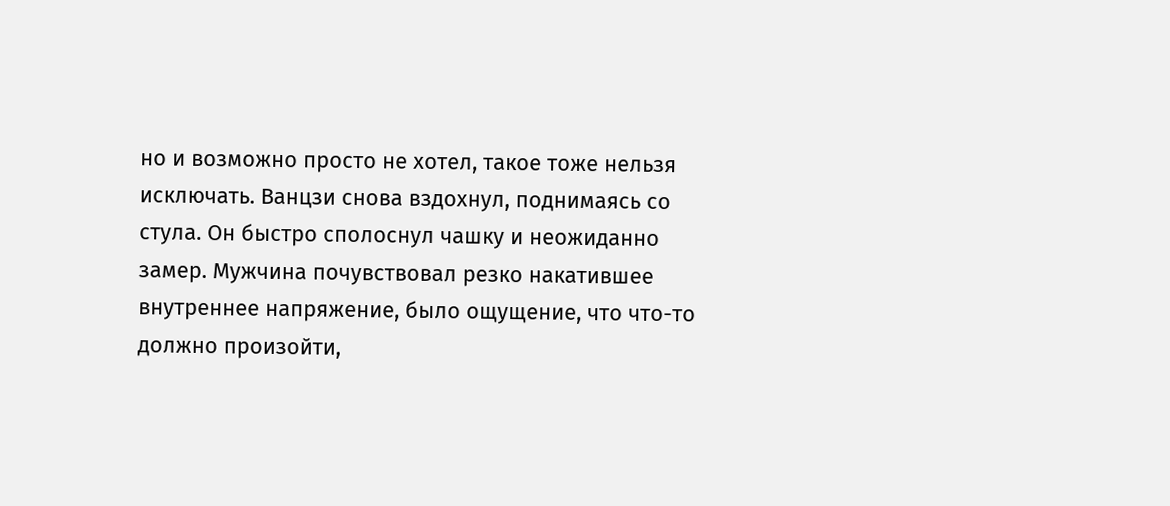но и возможно просто не хотел, такое тоже нельзя исключать. Ванцзи снова вздохнул, поднимаясь со стула. Он быстро сполоснул чашку и неожиданно замер. Мужчина почувствовал резко накатившее внутреннее напряжение, было ощущение, что что-то должно произойти,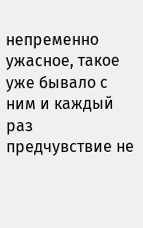непременно ужасное, такое уже бывало с ним и каждый раз предчувствие не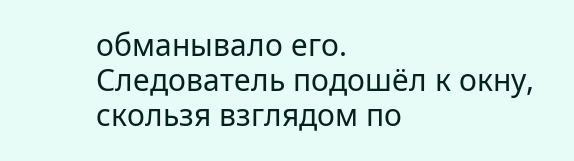обманывало его.
Следователь подошёл к окну, скользя взглядом по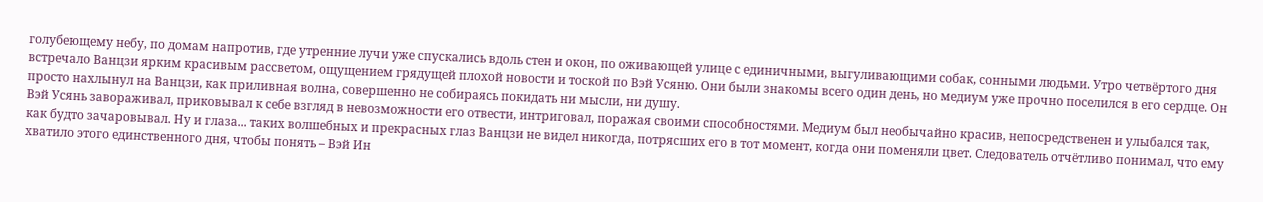голубеющему небу, по домам напротив, где утренние лучи уже спускались вдоль стен и окон, по оживающей улице с единичными, выгуливающими собак, сонными людьми. Утро четвёртого дня встречало Ванцзи ярким красивым рассветом, ощущением грядущей плохой новости и тоской по Вэй Усяню. Они были знакомы всего один день, но медиум уже прочно поселился в его сердце. Он просто нахлынул на Ванцзи, как приливная волна, совершенно не собираясь покидать ни мысли, ни душу.
Вэй Усянь завораживал, приковывал к себе взгляд в невозможности его отвести, интриговал, поражая своими способностями. Медиум был необычайно красив, непосредственен и улыбался так, как будто зачаровывал. Ну и глаза... таких волшебных и прекрасных глаз Ванцзи не видел никогда, потрясших его в тот момент, когда они поменяли цвет. Следователь отчётливо понимал, что ему хватило этого единственного дня, чтобы понять – Вэй Ин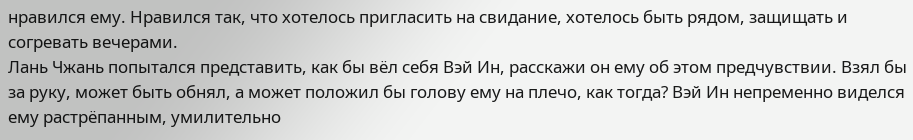нравился ему. Нравился так, что хотелось пригласить на свидание, хотелось быть рядом, защищать и согревать вечерами.
Лань Чжань попытался представить, как бы вёл себя Вэй Ин, расскажи он ему об этом предчувствии. Взял бы за руку, может быть обнял, а может положил бы голову ему на плечо, как тогда? Вэй Ин непременно виделся ему растрёпанным, умилительно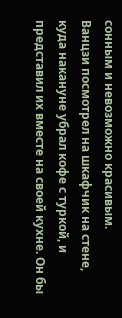сонным и невозможно красивым.
Ванцзи посмотрел на шкафчик на стене, куда накануне убрал кофе с туркой, и представил их вместе на своей кухне. Он бы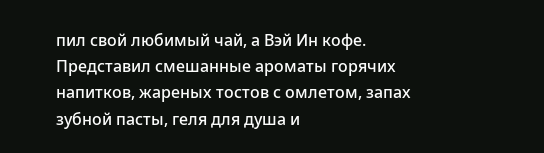пил свой любимый чай, а Вэй Ин кофе. Представил смешанные ароматы горячих напитков, жареных тостов с омлетом, запах зубной пасты, геля для душа и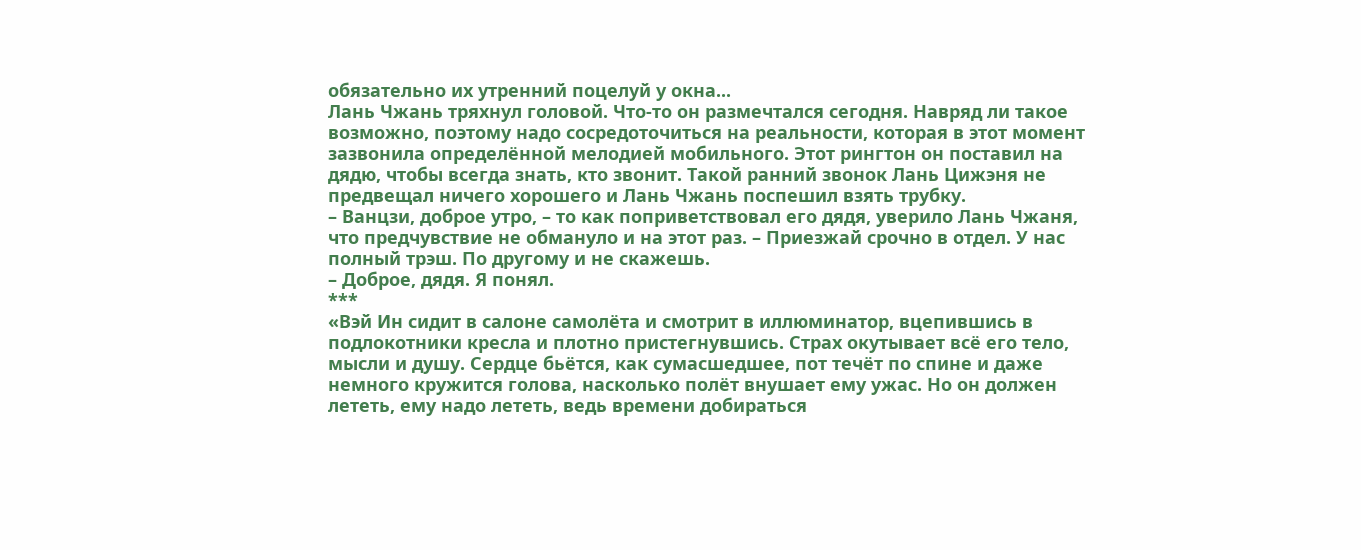обязательно их утренний поцелуй у окна...
Лань Чжань тряхнул головой. Что-то он размечтался сегодня. Навряд ли такое возможно, поэтому надо сосредоточиться на реальности, которая в этот момент зазвонила определённой мелодией мобильного. Этот рингтон он поставил на дядю, чтобы всегда знать, кто звонит. Такой ранний звонок Лань Цижэня не предвещал ничего хорошего и Лань Чжань поспешил взять трубку.
– Ванцзи, доброе утро, – то как поприветствовал его дядя, уверило Лань Чжаня, что предчувствие не обмануло и на этот раз. – Приезжай срочно в отдел. У нас полный трэш. По другому и не скажешь.
– Доброе, дядя. Я понял.
***
«Вэй Ин сидит в салоне самолёта и смотрит в иллюминатор, вцепившись в подлокотники кресла и плотно пристегнувшись. Страх окутывает всё его тело, мысли и душу. Сердце бьётся, как сумасшедшее, пот течёт по спине и даже немного кружится голова, насколько полёт внушает ему ужас. Но он должен лететь, ему надо лететь, ведь времени добираться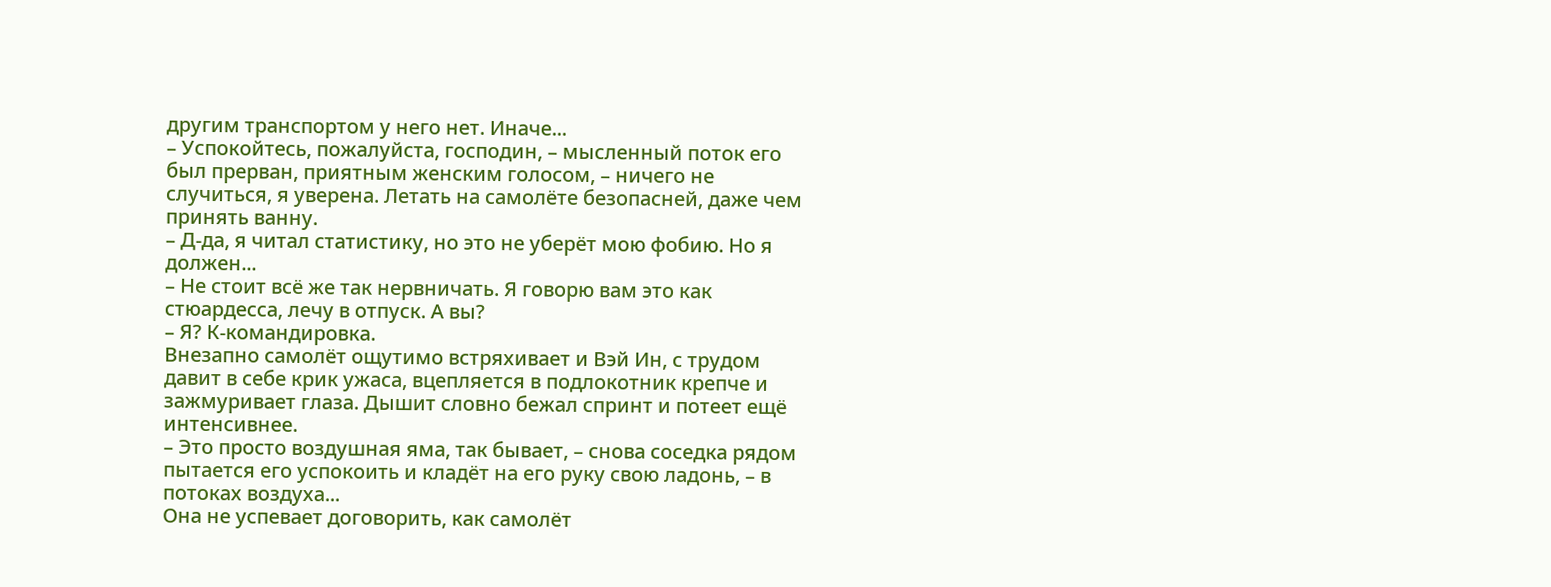другим транспортом у него нет. Иначе...
– Успокойтесь, пожалуйста, господин, – мысленный поток его был прерван, приятным женским голосом, – ничего не случиться, я уверена. Летать на самолёте безопасней, даже чем принять ванну.
– Д-да, я читал статистику, но это не уберёт мою фобию. Но я должен...
– Не стоит всё же так нервничать. Я говорю вам это как стюардесса, лечу в отпуск. А вы?
– Я? К-командировка.
Внезапно самолёт ощутимо встряхивает и Вэй Ин, с трудом давит в себе крик ужаса, вцепляется в подлокотник крепче и зажмуривает глаза. Дышит словно бежал спринт и потеет ещё интенсивнее.
– Это просто воздушная яма, так бывает, – снова соседка рядом пытается его успокоить и кладёт на его руку свою ладонь, – в потоках воздуха...
Она не успевает договорить, как самолёт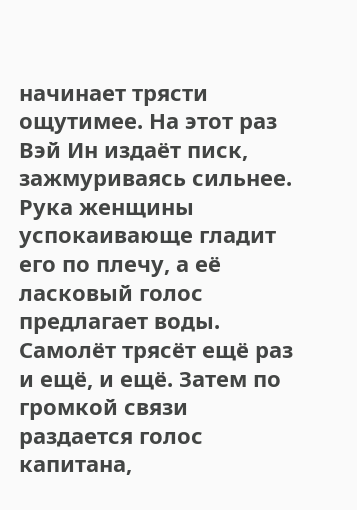начинает трясти ощутимее. На этот раз Вэй Ин издаёт писк, зажмуриваясь сильнее. Рука женщины успокаивающе гладит его по плечу, а её ласковый голос предлагает воды. Самолёт трясёт ещё раз и ещё, и ещё. Затем по громкой связи раздается голос капитана,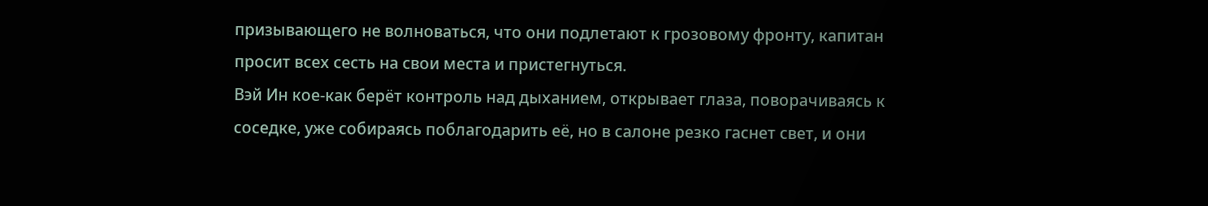призывающего не волноваться, что они подлетают к грозовому фронту, капитан просит всех сесть на свои места и пристегнуться.
Вэй Ин кое-как берёт контроль над дыханием, открывает глаза, поворачиваясь к соседке, уже собираясь поблагодарить её, но в салоне резко гаснет свет, и они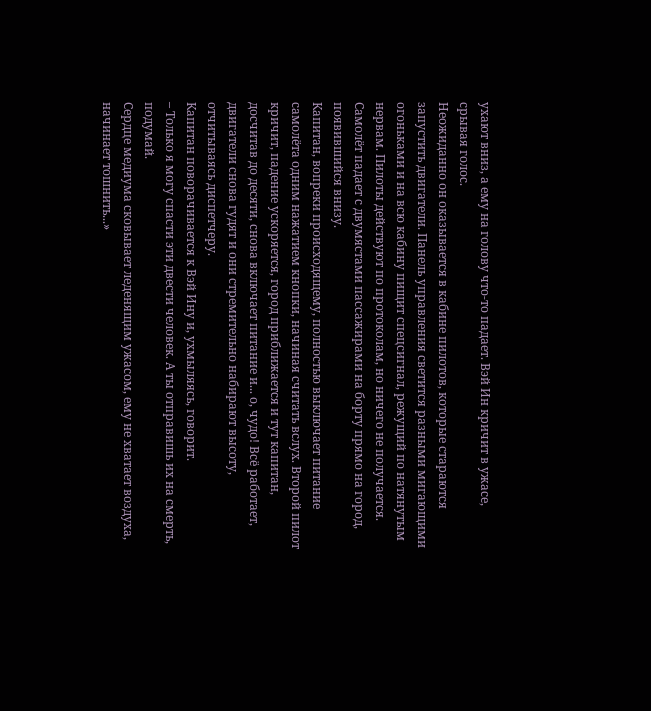ухают вниз, а ему на голову что-то падает. Вэй Ин кричит в ужасе, срывая голос.
Неожиданно он оказывается в кабине пилотов, которые стараются запустить двигатели. Панель управления светится разными мигающими огоньками и на всю кабину пищит спецсигнал, режущий по натянутым нервам. Пилоты действуют по протоколам, но ничего не получается. Самолёт падает с двумястами пассажирами на борту прямо на город, появившийся внизу.
Капитан, вопреки происходящему, полностью выключает питание самолёта одним нажатием кнопки, начиная считать вслух. Второй пилот кричит, падение ускоряется, город приближается и тут капитан, досчитав до десяти, снова включает питание и... о, чудо! Всё работает, двигатели снова гудят и они стремительно набирают высоту, отчитываясь диспетчеру.
Капитан поворачивается к Вэй Ину и, ухмыляясь, говорит.
– Только я могу спасти эти двести человек. А ты отправишь их на смерть, подумай.
Сердце медиума сковывает леденящим ужасом, ему не хватает воздуха, начинает тошнить...»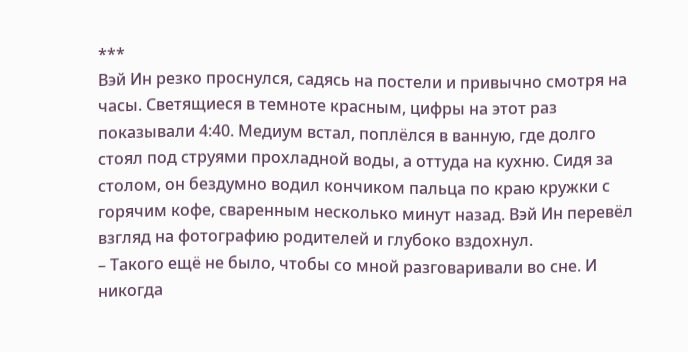***
Вэй Ин резко проснулся, садясь на постели и привычно смотря на часы. Светящиеся в темноте красным, цифры на этот раз показывали 4:40. Медиум встал, поплёлся в ванную, где долго стоял под струями прохладной воды, а оттуда на кухню. Сидя за столом, он бездумно водил кончиком пальца по краю кружки с горячим кофе, сваренным несколько минут назад. Вэй Ин перевёл взгляд на фотографию родителей и глубоко вздохнул.
– Такого ещё не было, чтобы со мной разговаривали во сне. И никогда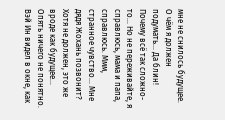мне не снилось будущее. О чём я должен подумать... Да блин! Почему всё так сложно-то... Но не переживайте, я справлюсь, мама и папа, справлюсь. Ммм, странное чувство... Мне дядя Жохань позвонит? Хотя не должен, это же вроде как будущее... Опять ничего не понятно.
Вэй Ин видел в окне, как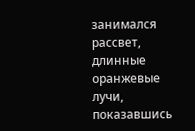занимался рассвет, длинные оранжевые лучи, показавшись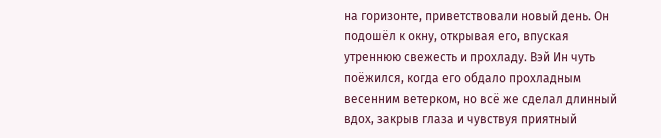на горизонте, приветствовали новый день. Он подошёл к окну, открывая его, впуская утреннюю свежесть и прохладу. Вэй Ин чуть поёжился, когда его обдало прохладным весенним ветерком, но всё же сделал длинный вдох, закрыв глаза и чувствуя приятный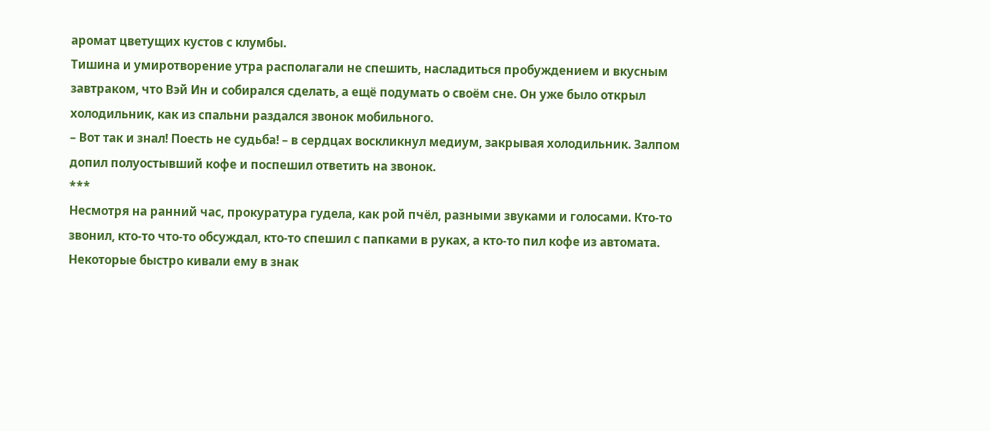аромат цветущих кустов с клумбы.
Тишина и умиротворение утра располагали не спешить, насладиться пробуждением и вкусным завтраком, что Вэй Ин и собирался сделать, а ещё подумать о своём сне. Он уже было открыл холодильник, как из спальни раздался звонок мобильного.
– Вот так и знал! Поесть не судьба! – в сердцах воскликнул медиум, закрывая холодильник. Залпом допил полуостывший кофе и поспешил ответить на звонок.
***
Несмотря на ранний час, прокуратура гудела, как рой пчёл, разными звуками и голосами. Кто-то звонил, кто-то что-то обсуждал, кто-то спешил с папками в руках, а кто-то пил кофе из автомата. Некоторые быстро кивали ему в знак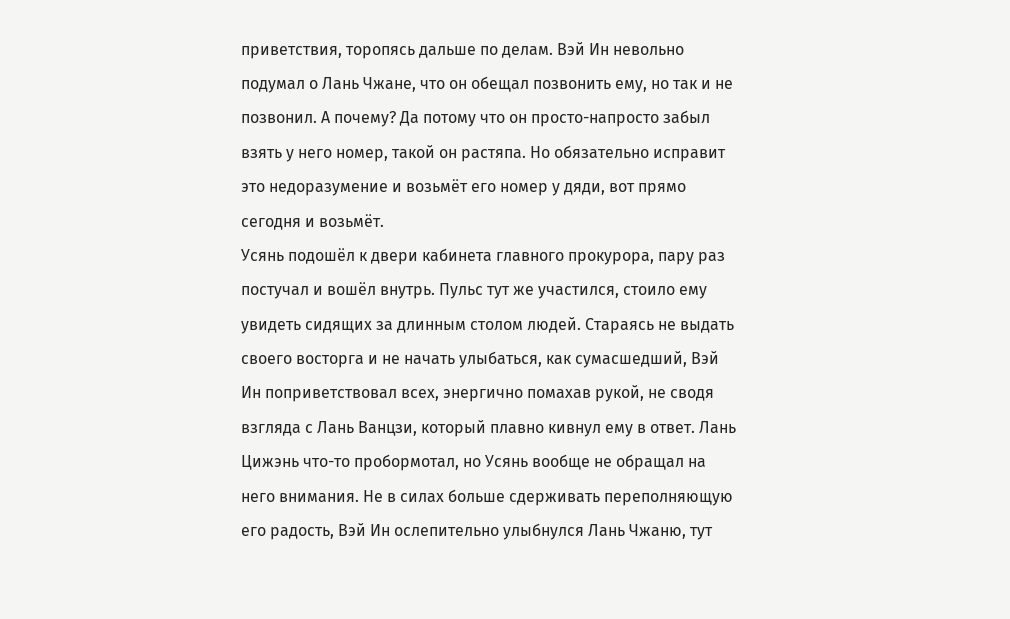приветствия, торопясь дальше по делам. Вэй Ин невольно подумал о Лань Чжане, что он обещал позвонить ему, но так и не позвонил. А почему? Да потому что он просто-напросто забыл взять у него номер, такой он растяпа. Но обязательно исправит это недоразумение и возьмёт его номер у дяди, вот прямо сегодня и возьмёт.
Усянь подошёл к двери кабинета главного прокурора, пару раз постучал и вошёл внутрь. Пульс тут же участился, стоило ему увидеть сидящих за длинным столом людей. Стараясь не выдать своего восторга и не начать улыбаться, как сумасшедший, Вэй Ин поприветствовал всех, энергично помахав рукой, не сводя взгляда с Лань Ванцзи, который плавно кивнул ему в ответ. Лань Цижэнь что-то пробормотал, но Усянь вообще не обращал на него внимания. Не в силах больше сдерживать переполняющую его радость, Вэй Ин ослепительно улыбнулся Лань Чжаню, тут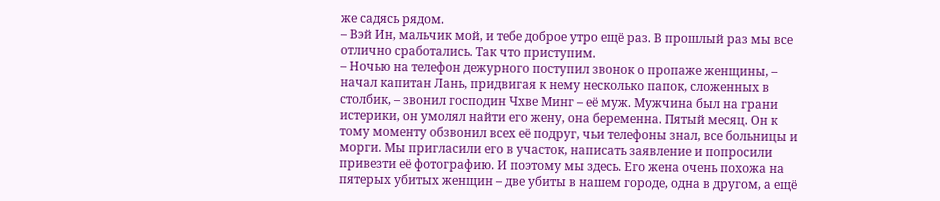же садясь рядом.
– Вэй Ин, мальчик мой, и тебе доброе утро ещё раз. В прошлый раз мы все отлично сработались. Так что приступим.
– Ночью на телефон дежурного поступил звонок о пропаже женщины, – начал капитан Лань, придвигая к нему несколько папок, сложенных в столбик, – звонил господин Чхве Минг – её муж. Мужчина был на грани истерики, он умолял найти его жену, она беременна. Пятый месяц. Он к тому моменту обзвонил всех её подруг, чьи телефоны знал, все больницы и морги. Мы пригласили его в участок, написать заявление и попросили привезти её фотографию. И поэтому мы здесь. Его жена очень похожа на пятерых убитых женщин – две убиты в нашем городе, одна в другом, а ещё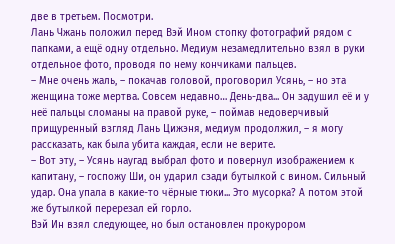две в третьем. Посмотри.
Лань Чжань положил перед Вэй Ином стопку фотографий рядом с папками, а ещё одну отдельно. Медиум незамедлительно взял в руки отдельное фото, проводя по нему кончиками пальцев.
– Мне очень жаль, – покачав головой, проговорил Усянь, – но эта женщина тоже мертва. Совсем недавно… День-два... Он задушил её и у неё пальцы сломаны на правой руке, – поймав недоверчивый прищуренный взгляд Лань Цижэня, медиум продолжил, – я могу рассказать, как была убита каждая, если не верите.
– Вот эту, – Усянь наугад выбрал фото и повернул изображением к капитану, – госпожу Ши, он ударил сзади бутылкой с вином. Сильный удар. Она упала в какие-то чёрные тюки... Это мусорка? А потом этой же бутылкой перерезал ей горло.
Вэй Ин взял следующее, но был остановлен прокурором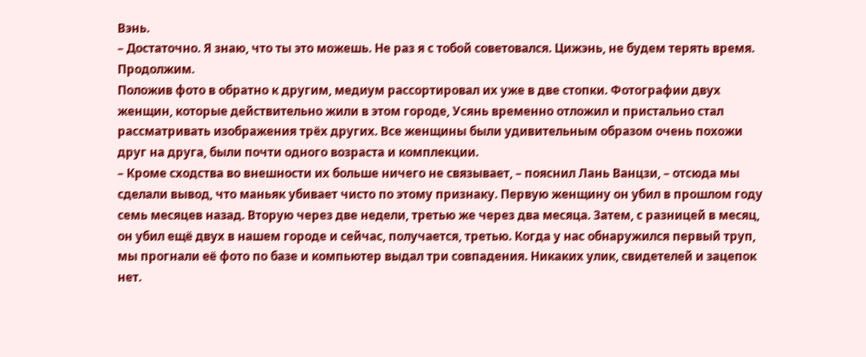Вэнь.
– Достаточно. Я знаю, что ты это можешь. Не раз я с тобой советовался. Цижэнь, не будем терять время. Продолжим.
Положив фото в обратно к другим, медиум рассортировал их уже в две стопки. Фотографии двух женщин, которые действительно жили в этом городе, Усянь временно отложил и пристально стал рассматривать изображения трёх других. Все женщины были удивительным образом очень похожи друг на друга, были почти одного возраста и комплекции.
– Кроме сходства во внешности их больше ничего не связывает, – пояснил Лань Ванцзи, – отсюда мы сделали вывод, что маньяк убивает чисто по этому признаку. Первую женщину он убил в прошлом году семь месяцев назад. Вторую через две недели, третью же через два месяца. Затем, с разницей в месяц, он убил ещё двух в нашем городе и сейчас, получается, третью. Когда у нас обнаружился первый труп, мы прогнали её фото по базе и компьютер выдал три совпадения. Никаких улик, свидетелей и зацепок нет.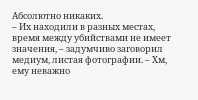Абсолютно никаких.
– Их находили в разных местах, время между убийствами не имеет значения, – задумчиво заговорил медиум, листая фотографии. – Хм, ему неважно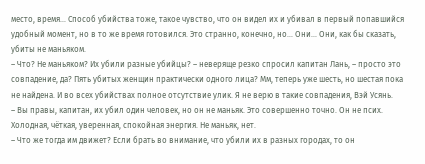место, время... Способ убийства тоже, такое чувство, что он видел их и убивал в первый попавшийся удобный момент, но в то же время готовился. Это странно, конечно, но… Они... Они, как бы сказать, убиты не маньяком.
– Что? Не маньяком? Их убили разные убийцы? – неверяще резко спросил капитан Лань, – просто это совпадение, да? Пять убитых женщин практически одного лица? Мм, теперь уже шесть, но шестая пока не найдена. И во всех убийствах полное отсутствие улик. Я не верю в такие совпадения, Вэй Усянь.
– Вы правы, капитан, их убил один человек, но он не маньяк. Это совершенно точно. Он не псих. Холодная, чёткая, уверенная, спокойная энергия. Не маньяк, нет.
– Что же тогда им движет? Если брать во внимание, что убили их в разных городах, то он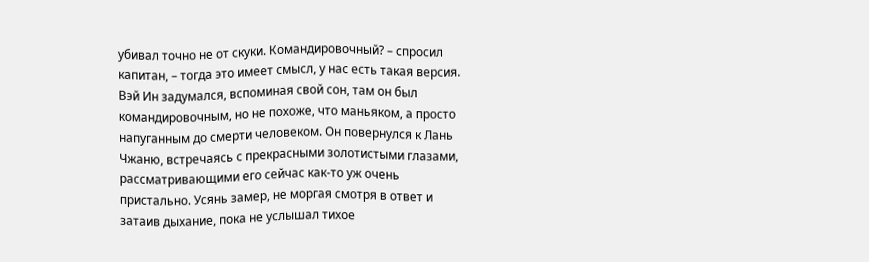убивал точно не от скуки. Командировочный? – спросил капитан, – тогда это имеет смысл, у нас есть такая версия.
Вэй Ин задумался, вспоминая свой сон, там он был командировочным, но не похоже, что маньяком, а просто напуганным до смерти человеком. Он повернулся к Лань Чжаню, встречаясь с прекрасными золотистыми глазами, рассматривающими его сейчас как-то уж очень пристально. Усянь замер, не моргая смотря в ответ и затаив дыхание, пока не услышал тихое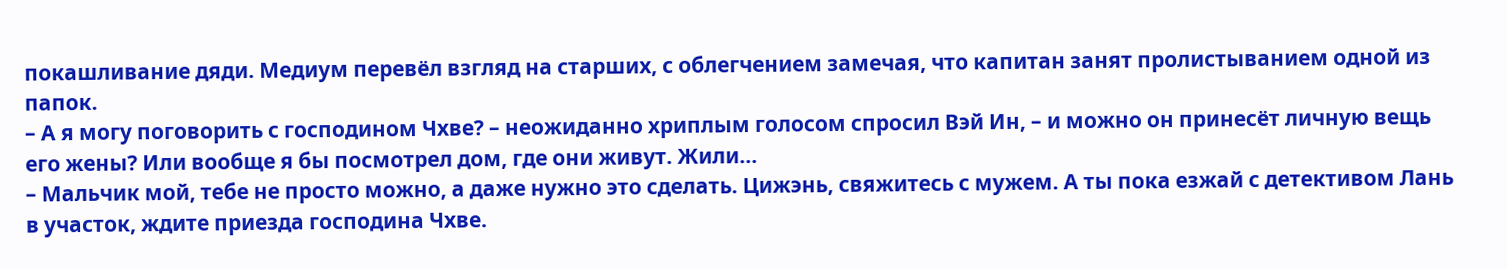покашливание дяди. Медиум перевёл взгляд на старших, с облегчением замечая, что капитан занят пролистыванием одной из папок.
– А я могу поговорить с господином Чхве? – неожиданно хриплым голосом спросил Вэй Ин, – и можно он принесёт личную вещь его жены? Или вообще я бы посмотрел дом, где они живут. Жили...
– Мальчик мой, тебе не просто можно, а даже нужно это сделать. Цижэнь, свяжитесь с мужем. А ты пока езжай с детективом Лань в участок, ждите приезда господина Чхве.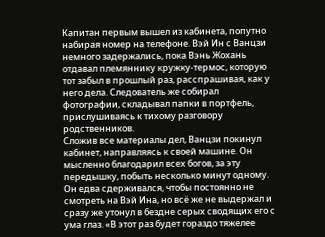Капитан первым вышел из кабинета, попутно набирая номер на телефоне. Вэй Ин с Ванцзи немного задержались, пока Вэнь Жохань отдавал племяннику кружку-термос, которую тот забыл в прошлый раз, расспрашивая, как у него дела. Следователь же собирал фотографии, складывал папки в портфель, прислушиваясь к тихому разговору родственников.
Сложив все материалы дел, Ванцзи покинул кабинет, направляясь к своей машине. Он мысленно благодарил всех богов, за эту передышку, побыть несколько минут одному. Он едва сдерживался, чтобы постоянно не смотреть на Вэй Ина, но всё же не выдержал и сразу же утонул в бездне серых сводящих его с ума глаз. «В этот раз будет гораздо тяжелее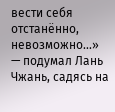вести себя отстанённо, невозможно...» — подумал Лань Чжань, садясь на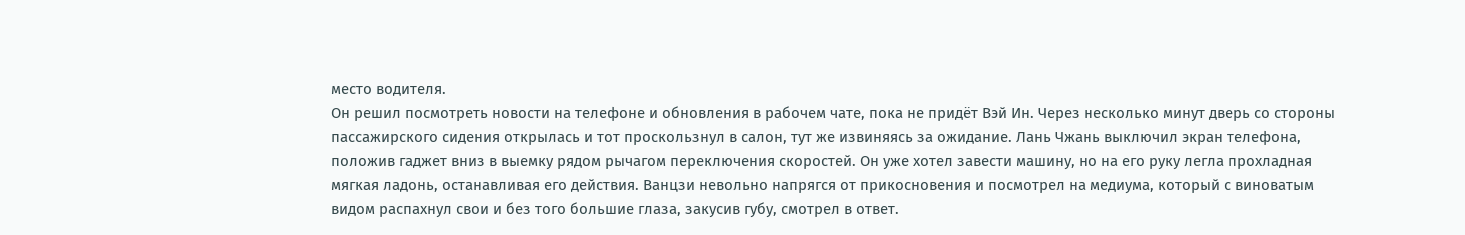место водителя.
Он решил посмотреть новости на телефоне и обновления в рабочем чате, пока не придёт Вэй Ин. Через несколько минут дверь со стороны пассажирского сидения открылась и тот проскользнул в салон, тут же извиняясь за ожидание. Лань Чжань выключил экран телефона, положив гаджет вниз в выемку рядом рычагом переключения скоростей. Он уже хотел завести машину, но на его руку легла прохладная мягкая ладонь, останавливая его действия. Ванцзи невольно напрягся от прикосновения и посмотрел на медиума, который с виноватым видом распахнул свои и без того большие глаза, закусив губу, смотрел в ответ.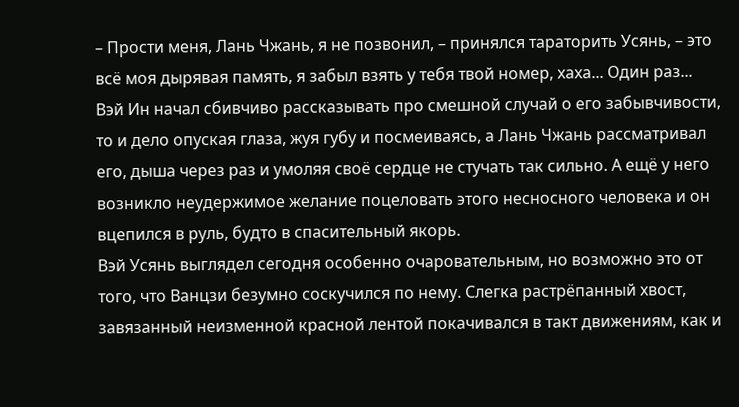– Прости меня, Лань Чжань, я не позвонил, – принялся тараторить Усянь, – это всё моя дырявая память, я забыл взять у тебя твой номер, хаха... Один раз...
Вэй Ин начал сбивчиво рассказывать про смешной случай о его забывчивости, то и дело опуская глаза, жуя губу и посмеиваясь, а Лань Чжань рассматривал его, дыша через раз и умоляя своё сердце не стучать так сильно. А ещё у него возникло неудержимое желание поцеловать этого несносного человека и он вцепился в руль, будто в спасительный якорь.
Вэй Усянь выглядел сегодня особенно очаровательным, но возможно это от того, что Ванцзи безумно соскучился по нему. Слегка растрёпанный хвост, завязанный неизменной красной лентой покачивался в такт движениям, как и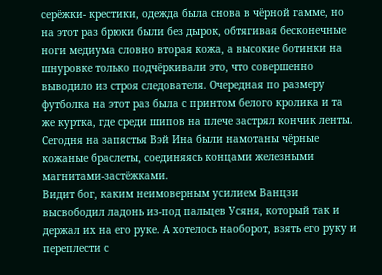серёжки- крестики, одежда была снова в чёрной гамме, но на этот раз брюки были без дырок, обтягивая бесконечные ноги медиума словно вторая кожа, а высокие ботинки на шнуровке только подчёркивали это, что совершенно выводило из строя следователя. Очередная по размеру футболка на этот раз была с принтом белого кролика и та же куртка, где среди шипов на плече застрял кончик ленты. Сегодня на запястья Вэй Ина были намотаны чёрные кожаные браслеты, соединяясь концами железными магнитами-застёжками.
Видит бог, каким неимоверным усилием Ванцзи высвободил ладонь из-под пальцев Усяня, который так и держал их на его руке. А хотелось наоборот, взять его руку и переплести с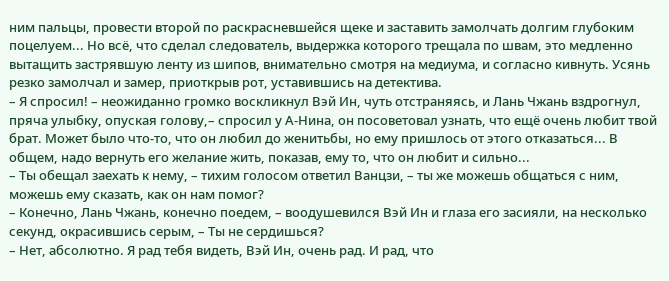ним пальцы, провести второй по раскрасневшейся щеке и заставить замолчать долгим глубоким поцелуем... Но всё, что сделал следователь, выдержка которого трещала по швам, это медленно вытащить застрявшую ленту из шипов, внимательно смотря на медиума, и согласно кивнуть. Усянь резко замолчал и замер, приоткрыв рот, уставившись на детектива.
– Я спросил! – неожиданно громко воскликнул Вэй Ин, чуть отстраняясь, и Лань Чжань вздрогнул, пряча улыбку, опуская голову,– спросил у А-Нина, он посоветовал узнать, что ещё очень любит твой брат. Может было что-то, что он любил до женитьбы, но ему пришлось от этого отказаться... В общем, надо вернуть его желание жить, показав, ему то, что он любит и сильно...
– Ты обещал заехать к нему, – тихим голосом ответил Ванцзи, – ты же можешь общаться с ним, можешь ему сказать, как он нам помог?
– Конечно, Лань Чжань, конечно поедем, – воодушевился Вэй Ин и глаза его засияли, на несколько секунд, окрасившись серым, – Ты не сердишься?
– Нет, абсолютно. Я рад тебя видеть, Вэй Ин, очень рад. И рад, что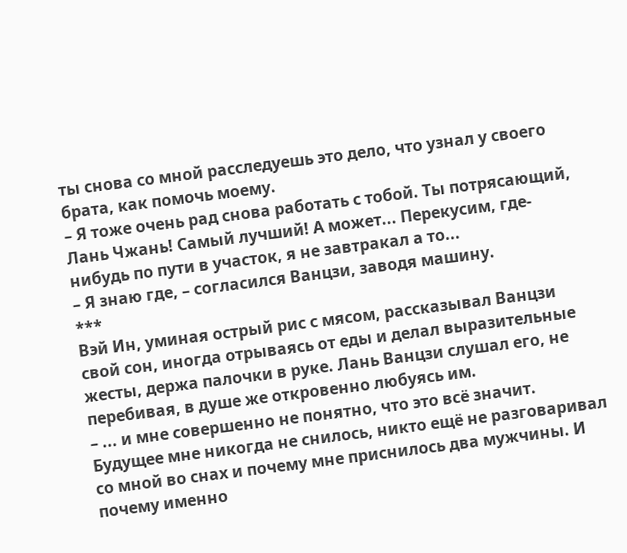ты снова со мной расследуешь это дело, что узнал у своего брата, как помочь моему.
– Я тоже очень рад снова работать с тобой. Ты потрясающий, Лань Чжань! Самый лучший! А может... Перекусим, где-нибудь по пути в участок, я не завтракал а то...
– Я знаю где, – согласился Ванцзи, заводя машину.
***
Вэй Ин, уминая острый рис с мясом, рассказывал Ванцзи свой сон, иногда отрываясь от еды и делал выразительные жесты, держа палочки в руке. Лань Ванцзи слушал его, не перебивая, в душе же откровенно любуясь им.
– ... и мне совершенно не понятно, что это всё значит. Будущее мне никогда не снилось, никто ещё не разговаривал со мной во снах и почему мне приснилось два мужчины. И почему именно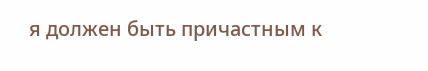я должен быть причастным к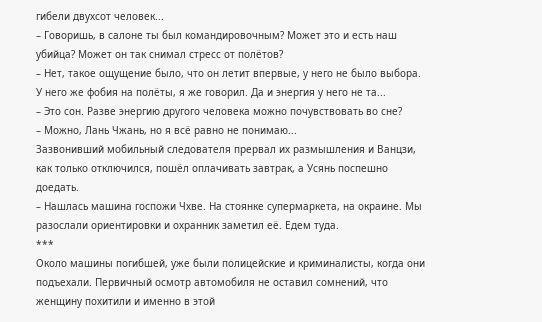гибели двухсот человек...
– Говоришь, в салоне ты был командировочным? Может это и есть наш убийца? Может он так снимал стресс от полётов?
– Нет, такое ощущение было, что он летит впервые, у него не было выбора. У него же фобия на полёты, я же говорил. Да и энергия у него не та...
– Это сон. Разве энергию другого человека можно почувствовать во сне?
– Можно, Лань Чжань, но я всё равно не понимаю...
Зазвонивший мобильный следователя прервал их размышления и Ванцзи, как только отключился, пошёл оплачивать завтрак, а Усянь поспешно доедать.
– Нашлась машина госпожи Чхве. На стоянке супермаркета, на окраине. Мы разослали ориентировки и охранник заметил её. Едем туда.
***
Около машины погибшей, уже были полицейские и криминалисты, когда они подъехали. Первичный осмотр автомобиля не оставил сомнений, что женщину похитили и именно в этой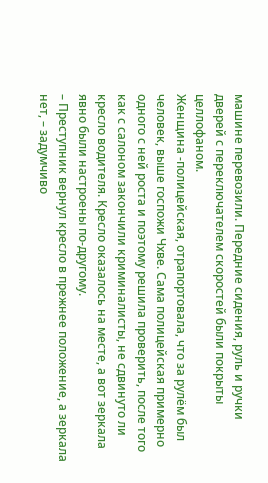машине перевозили. Передние сидения, руль и ручки дверей с переключателем скоростей были покрыты целлофаном.
Женщина -полицейская, отрапортовала, что за рулём был человек, выше госпожи Чхве. Сама полицейская примерно одного с ней роста и поэтому решила проверить, после того как с салоном закончили криминалисты, не сдвинуто ли кресло водителя. Кресло оказалось на месте, а вот зеркала явно были настроены по-другому.
– Преступник вернул кресло в прежнее положение, а зеркала нет, – задумчиво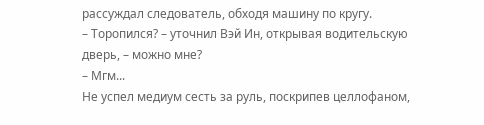рассуждал следователь, обходя машину по кругу.
– Торопился? – уточнил Вэй Ин, открывая водительскую дверь, – можно мне?
– Мгм...
Не успел медиум сесть за руль, поскрипев целлофаном,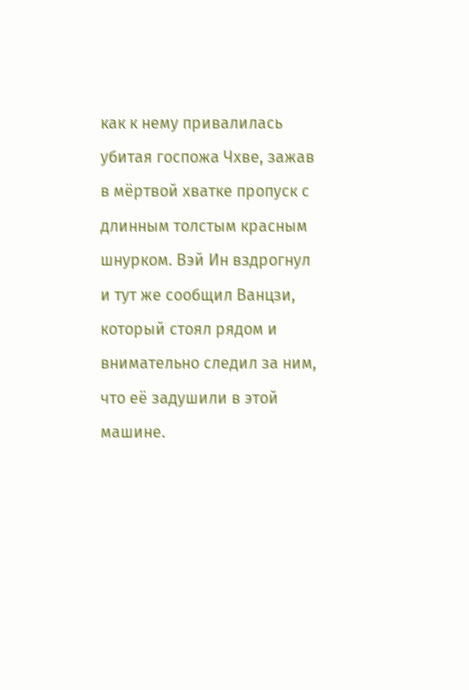как к нему привалилась убитая госпожа Чхве, зажав в мёртвой хватке пропуск с длинным толстым красным шнурком. Вэй Ин вздрогнул и тут же сообщил Ванцзи, который стоял рядом и внимательно следил за ним, что её задушили в этой машине.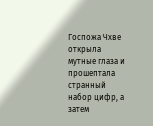Госпожа Чхве открыла мутные глаза и прошептала странный набор цифр, а затем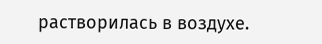растворилась в воздухе.